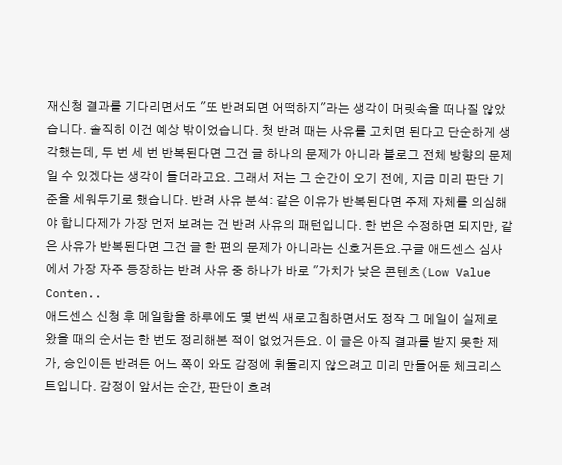재신청 결과를 기다리면서도 "또 반려되면 어떡하지"라는 생각이 머릿속을 떠나질 않았습니다. 솔직히 이건 예상 밖이었습니다. 첫 반려 때는 사유를 고치면 된다고 단순하게 생각했는데, 두 번 세 번 반복된다면 그건 글 하나의 문제가 아니라 블로그 전체 방향의 문제일 수 있겠다는 생각이 들더라고요. 그래서 저는 그 순간이 오기 전에, 지금 미리 판단 기준을 세워두기로 했습니다. 반려 사유 분석: 같은 이유가 반복된다면 주제 자체를 의심해야 합니다제가 가장 먼저 보려는 건 반려 사유의 패턴입니다. 한 번은 수정하면 되지만, 같은 사유가 반복된다면 그건 글 한 편의 문제가 아니라는 신호거든요.구글 애드센스 심사에서 가장 자주 등장하는 반려 사유 중 하나가 바로 "가치가 낮은 콘텐츠(Low Value Conten..
애드센스 신청 후 메일함을 하루에도 몇 번씩 새로고침하면서도 정작 그 메일이 실제로 왔을 때의 순서는 한 번도 정리해본 적이 없었거든요. 이 글은 아직 결과를 받지 못한 제가, 승인이든 반려든 어느 쪽이 와도 감정에 휘둘리지 않으려고 미리 만들어둔 체크리스트입니다. 감정이 앞서는 순간, 판단이 흐려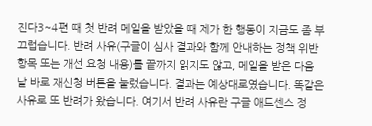진다3~4편 때 첫 반려 메일을 받았을 때 제가 한 행동이 지금도 좀 부끄럽습니다. 반려 사유(구글이 심사 결과와 함께 안내하는 정책 위반 항목 또는 개선 요청 내용)를 끝까지 읽지도 않고, 메일을 받은 다음 날 바로 재신청 버튼을 눌렀습니다. 결과는 예상대로였습니다. 똑같은 사유로 또 반려가 왔습니다. 여기서 반려 사유란 구글 애드센스 정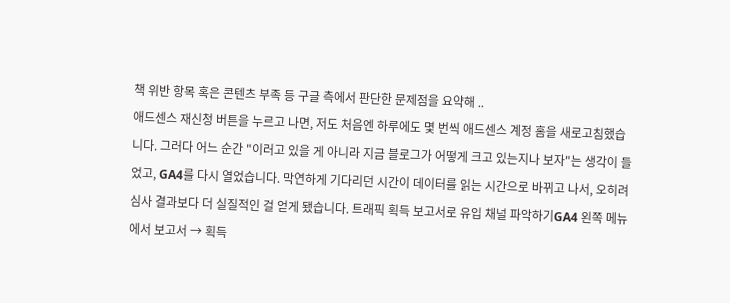책 위반 항목 혹은 콘텐츠 부족 등 구글 측에서 판단한 문제점을 요약해 ..
애드센스 재신청 버튼을 누르고 나면, 저도 처음엔 하루에도 몇 번씩 애드센스 계정 홈을 새로고침했습니다. 그러다 어느 순간 "이러고 있을 게 아니라 지금 블로그가 어떻게 크고 있는지나 보자"는 생각이 들었고, GA4를 다시 열었습니다. 막연하게 기다리던 시간이 데이터를 읽는 시간으로 바뀌고 나서, 오히려 심사 결과보다 더 실질적인 걸 얻게 됐습니다. 트래픽 획득 보고서로 유입 채널 파악하기GA4 왼쪽 메뉴에서 보고서 → 획득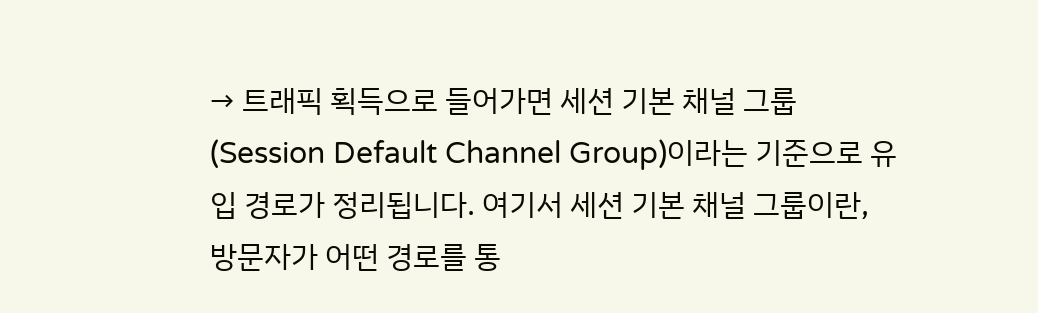→ 트래픽 획득으로 들어가면 세션 기본 채널 그룹(Session Default Channel Group)이라는 기준으로 유입 경로가 정리됩니다. 여기서 세션 기본 채널 그룹이란, 방문자가 어떤 경로를 통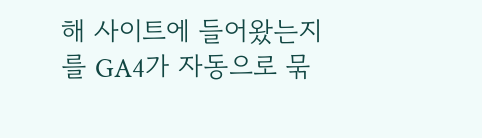해 사이트에 들어왔는지를 GA4가 자동으로 묶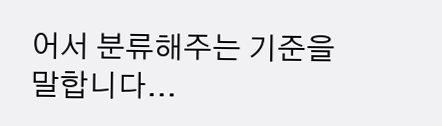어서 분류해주는 기준을 말합니다...